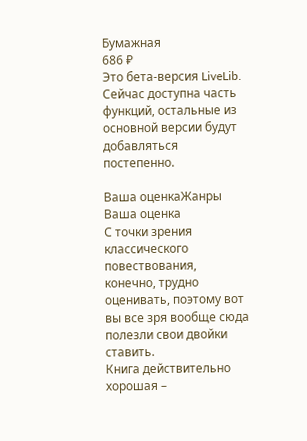Бумажная
686 ₽
Это бета-версия LiveLib. Сейчас доступна часть функций, остальные из основной версии будут добавляться постепенно.

Ваша оценкаЖанры
Ваша оценка
С точки зрения классического повествования, конечно, трудно оценивать, поэтому вот вы все зря вообще сюда полезли свои двойки ставить.
Книга действительно хорошая –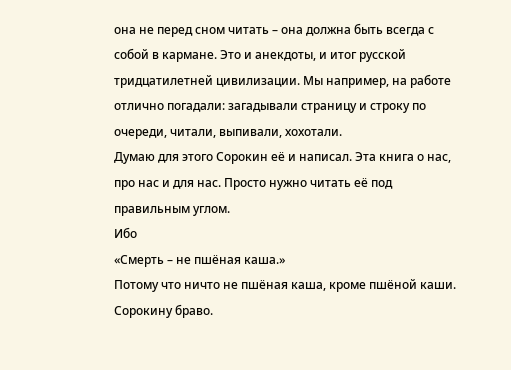она не перед сном читать – она должна быть всегда с собой в кармане. Это и анекдоты, и итог русской тридцатилетней цивилизации. Мы например, на работе отлично погадали: загадывали страницу и строку по очереди, читали, выпивали, хохотали.
Думаю для этого Сорокин её и написал. Эта книга о нас, про нас и для нас. Просто нужно читать её под правильным углом.
Ибо
«Смерть – не пшёная каша.»
Потому что ничто не пшёная каша, кроме пшёной каши.
Сорокину браво.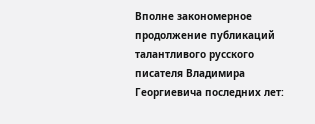Вполне закономерное продолжение публикаций талантливого русского писателя Владимира Георгиевича последних лет: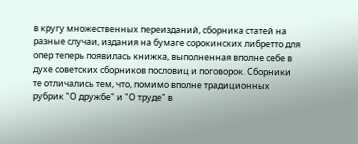в кругу множественных переизданий, сборника статей на разные случаи, издания на бумаге сорокинских либретто для опер теперь появилась книжка, выполненная вполне себе в духе советских сборников пословиц и поговорок. Сборники те отличались тем, что, помимо вполне традиционных рубрик "О дружбе" и "О труде" в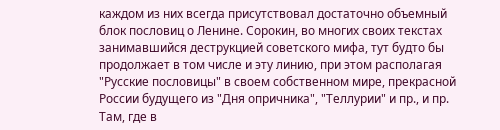каждом из них всегда присутствовал достаточно объемный блок пословиц о Ленине. Сорокин, во многих своих текстах занимавшийся деструкцией советского мифа, тут будто бы продолжает в том числе и эту линию, при этом располагая "Русские пословицы" в своем собственном мире, прекрасной России будущего из "Дня опричника", "Теллурии" и пр., и пр. Там, где в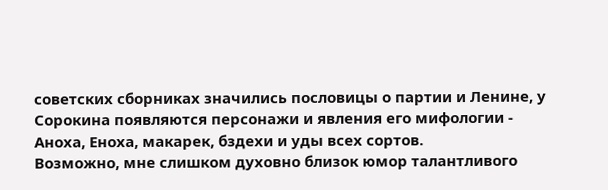советских сборниках значились пословицы о партии и Ленине, у Сорокина появляются персонажи и явления его мифологии - Аноха, Еноха, макарек, бздехи и уды всех сортов.
Возможно, мне слишком духовно близок юмор талантливого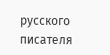русского писателя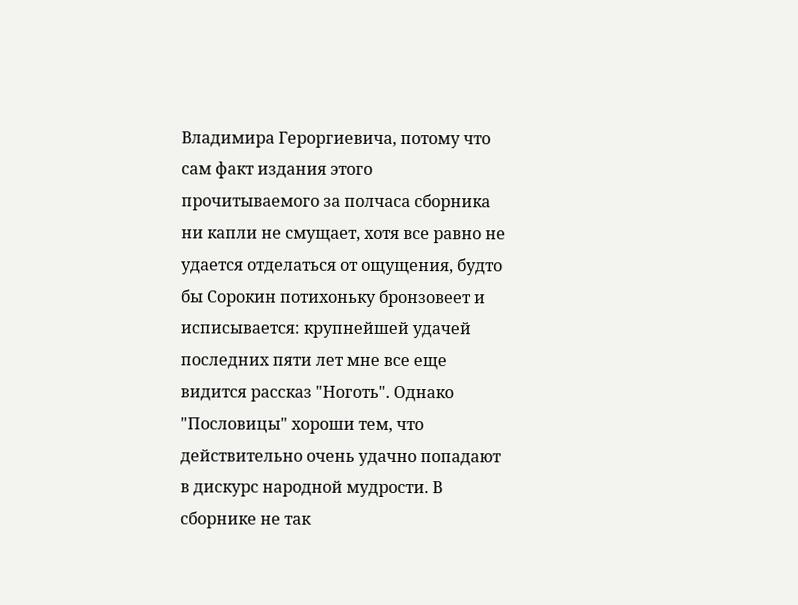Владимира Героргиевича, потому что сам факт издания этого прочитываемого за полчаса сборника ни капли не смущает, хотя все равно не удается отделаться от ощущения, будто бы Сорокин потихоньку бронзовеет и исписывается: крупнейшей удачей последних пяти лет мне все еще видится рассказ "Ноготь". Однако "Пословицы" хороши тем, что действительно очень удачно попадают в дискурс народной мудрости. В сборнике не так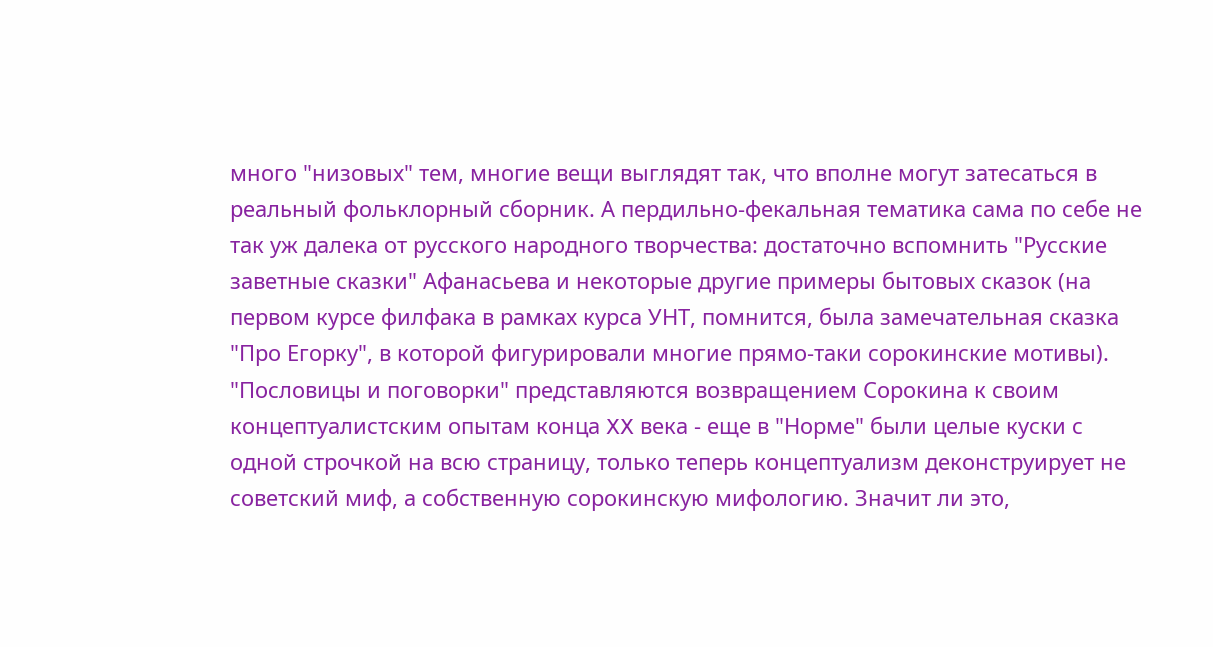много "низовых" тем, многие вещи выглядят так, что вполне могут затесаться в реальный фольклорный сборник. А пердильно-фекальная тематика сама по себе не так уж далека от русского народного творчества: достаточно вспомнить "Русские заветные сказки" Афанасьева и некоторые другие примеры бытовых сказок (на первом курсе филфака в рамках курса УНТ, помнится, была замечательная сказка "Про Егорку", в которой фигурировали многие прямо-таки сорокинские мотивы).
"Пословицы и поговорки" представляются возвращением Сорокина к своим концептуалистским опытам конца XX века - еще в "Норме" были целые куски с одной строчкой на всю страницу, только теперь концептуализм деконструирует не советский миф, а собственную сорокинскую мифологию. Значит ли это,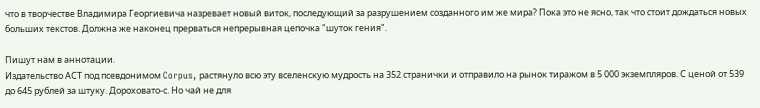что в творчестве Владимира Георгиевича назревает новый виток, последующий за разрушением созданного им же мира? Пока это не ясно, так что стоит дождаться новых больших текстов. Должна же наконец прерваться непрерывная цепочка "шуток гения".

Пишут нам в аннотации.
Издательство АСТ под псевдонимом Corpus, растянуло всю эту вселенскую мудрость на 352 странички и отправило на рынок тиражом в 5 000 экземпляров. С ценой от 539 до 645 рублей за штуку. Дороховато-с. Но чай не для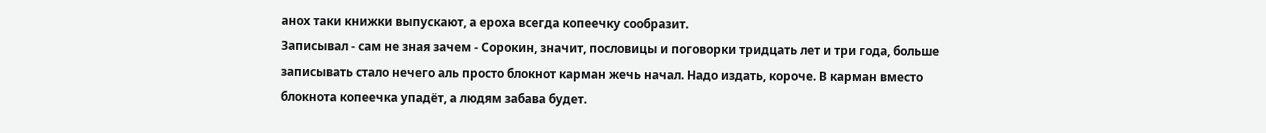анох таки книжки выпускают, а ероха всегда копеечку сообразит.
Записывал - сам не зная зачем - Сорокин, значит, пословицы и поговорки тридцать лет и три года, больше записывать стало нечего аль просто блокнот карман жечь начал. Надо издать, короче. В карман вместо блокнота копеечка упадёт, а людям забава будет.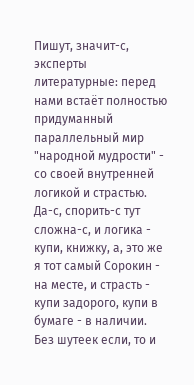Пишут, значит-с, эксперты литературные: перед нами встаёт полностью придуманный параллельный мир "народной мудрости" - со своей внутренней логикой и страстью.
Да-с, спорить-с тут сложна-с, и логика - купи, книжку, а, это же я тот самый Сорокин - на месте, и страсть - купи задорого, купи в бумаге - в наличии.
Без шутеек если, то и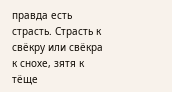правда есть страсть. Страсть к свёкру или свёкра к снохе, зятя к тёще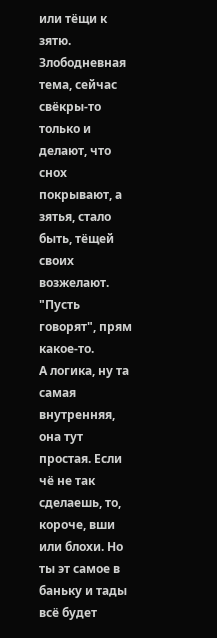или тёщи к зятю. Злободневная тема, сейчас свёкры-то только и делают, что снох покрывают, а зятья, стало быть, тёщей своих возжелают. "Пусть говорят", прям какое-то.
А логика, ну та самая внутренняя, она тут простая. Если чё не так сделаешь, то, короче, вши или блохи. Но ты эт самое в баньку и тады всё будет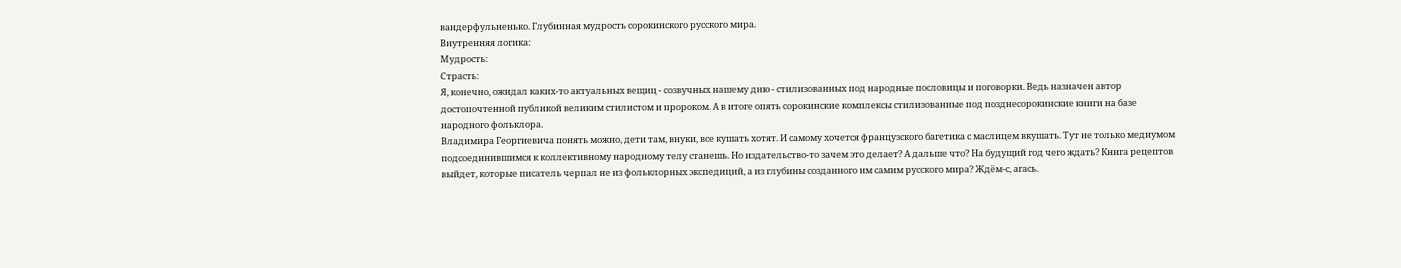вандерфульненько. Глубинная мудрость сорокинского русского мира.
Внутренняя логика:
Мудрость:
Страсть:
Я, конечно, ожидал каких-то актуальных вещиц - созвучных нашему дню - стилизованных под народные пословицы и поговорки. Ведь назначен автор достопочтенной публикой великим стилистом и пророком. А в итоге опять сорокинские комплексы стилизованные под позднесорокинские книги на базе народного фольклора.
Владимира Георгиевича понять можно, дети там, внуки, все кушать хотят. И самому хочется французского багетика с маслицем вкушать. Тут не только медиумом подсоединившимся к коллективному народному телу станешь. Но издательство-то зачем это делает? А дальше что? На будущий год чего ждать? Книга рецептов выйдет, которые писатель черпал не из фольклорных экспедиций, а из глубины созданного им самим русского мира? Ждём-с, агась.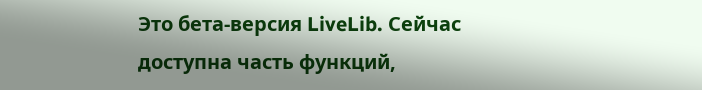Это бета-версия LiveLib. Сейчас доступна часть функций,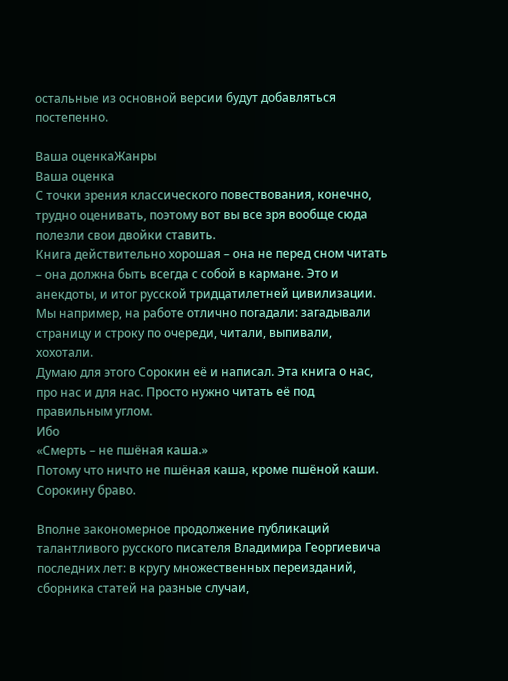остальные из основной версии будут добавляться постепенно.

Ваша оценкаЖанры
Ваша оценка
С точки зрения классического повествования, конечно, трудно оценивать, поэтому вот вы все зря вообще сюда полезли свои двойки ставить.
Книга действительно хорошая – она не перед сном читать – она должна быть всегда с собой в кармане. Это и анекдоты, и итог русской тридцатилетней цивилизации. Мы например, на работе отлично погадали: загадывали страницу и строку по очереди, читали, выпивали, хохотали.
Думаю для этого Сорокин её и написал. Эта книга о нас, про нас и для нас. Просто нужно читать её под правильным углом.
Ибо
«Смерть – не пшёная каша.»
Потому что ничто не пшёная каша, кроме пшёной каши.
Сорокину браво.

Вполне закономерное продолжение публикаций талантливого русского писателя Владимира Георгиевича последних лет: в кругу множественных переизданий, сборника статей на разные случаи,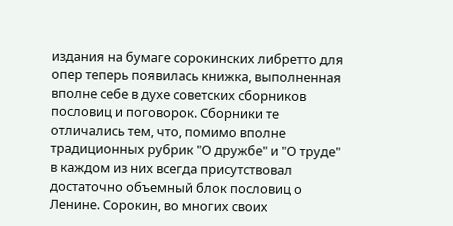издания на бумаге сорокинских либретто для опер теперь появилась книжка, выполненная вполне себе в духе советских сборников пословиц и поговорок. Сборники те отличались тем, что, помимо вполне традиционных рубрик "О дружбе" и "О труде" в каждом из них всегда присутствовал достаточно объемный блок пословиц о Ленине. Сорокин, во многих своих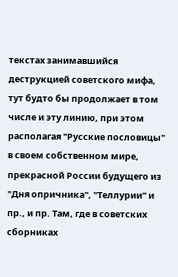текстах занимавшийся деструкцией советского мифа, тут будто бы продолжает в том числе и эту линию, при этом располагая "Русские пословицы" в своем собственном мире, прекрасной России будущего из "Дня опричника", "Теллурии" и пр., и пр. Там, где в советских сборниках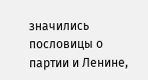значились пословицы о партии и Ленине,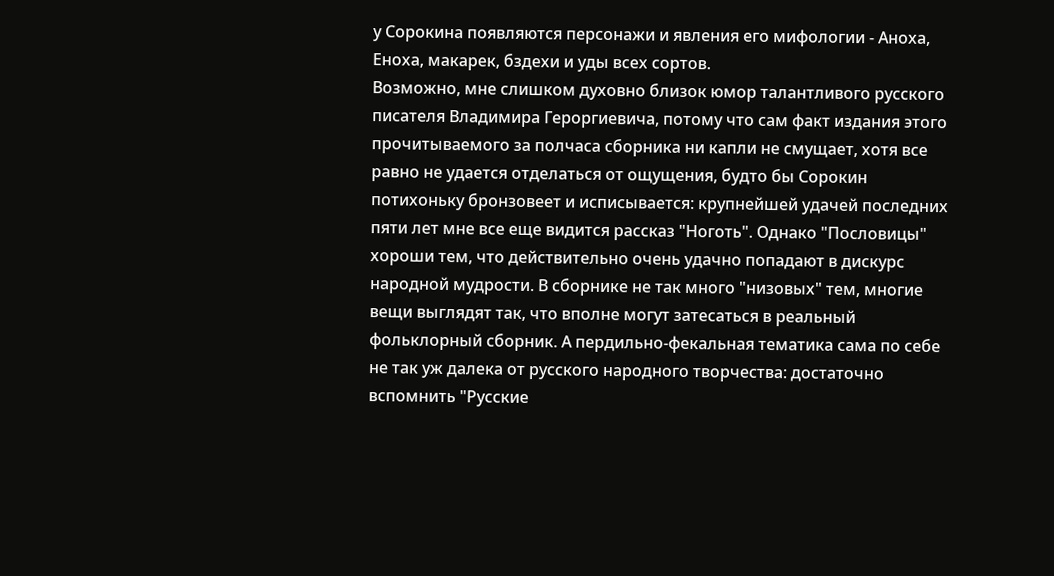у Сорокина появляются персонажи и явления его мифологии - Аноха, Еноха, макарек, бздехи и уды всех сортов.
Возможно, мне слишком духовно близок юмор талантливого русского писателя Владимира Героргиевича, потому что сам факт издания этого прочитываемого за полчаса сборника ни капли не смущает, хотя все равно не удается отделаться от ощущения, будто бы Сорокин потихоньку бронзовеет и исписывается: крупнейшей удачей последних пяти лет мне все еще видится рассказ "Ноготь". Однако "Пословицы" хороши тем, что действительно очень удачно попадают в дискурс народной мудрости. В сборнике не так много "низовых" тем, многие вещи выглядят так, что вполне могут затесаться в реальный фольклорный сборник. А пердильно-фекальная тематика сама по себе не так уж далека от русского народного творчества: достаточно вспомнить "Русские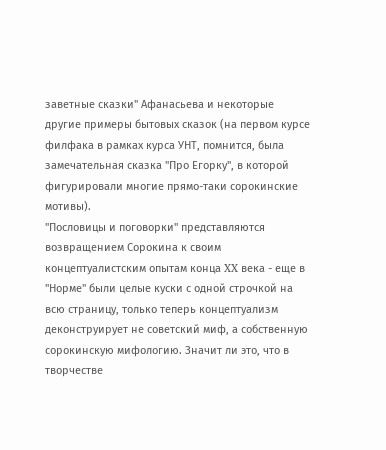заветные сказки" Афанасьева и некоторые другие примеры бытовых сказок (на первом курсе филфака в рамках курса УНТ, помнится, была замечательная сказка "Про Егорку", в которой фигурировали многие прямо-таки сорокинские мотивы).
"Пословицы и поговорки" представляются возвращением Сорокина к своим концептуалистским опытам конца XX века - еще в "Норме" были целые куски с одной строчкой на всю страницу, только теперь концептуализм деконструирует не советский миф, а собственную сорокинскую мифологию. Значит ли это, что в творчестве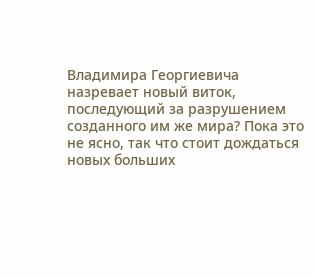Владимира Георгиевича назревает новый виток, последующий за разрушением созданного им же мира? Пока это не ясно, так что стоит дождаться новых больших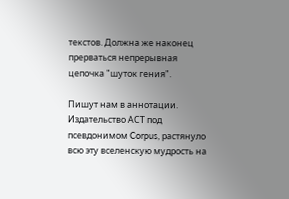текстов. Должна же наконец прерваться непрерывная цепочка "шуток гения".

Пишут нам в аннотации.
Издательство АСТ под псевдонимом Corpus, растянуло всю эту вселенскую мудрость на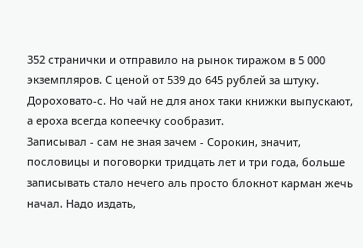352 странички и отправило на рынок тиражом в 5 000 экземпляров. С ценой от 539 до 645 рублей за штуку. Дороховато-с. Но чай не для анох таки книжки выпускают, а ероха всегда копеечку сообразит.
Записывал - сам не зная зачем - Сорокин, значит, пословицы и поговорки тридцать лет и три года, больше записывать стало нечего аль просто блокнот карман жечь начал. Надо издать,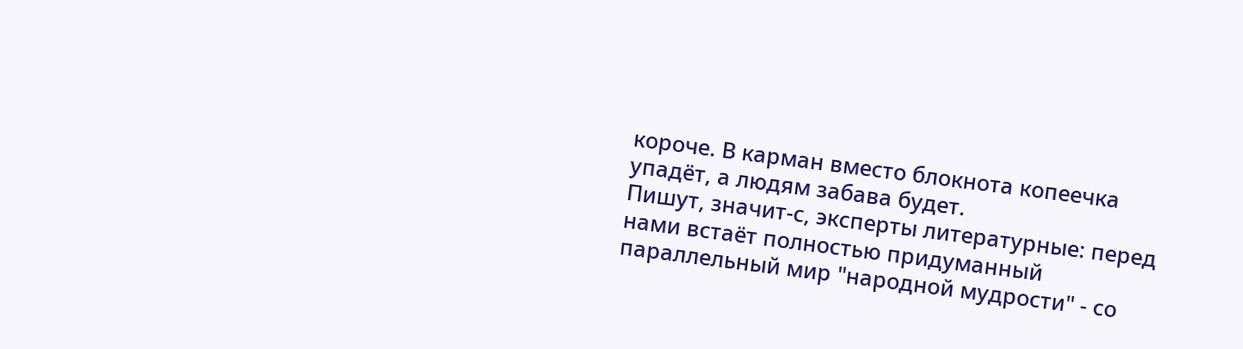короче. В карман вместо блокнота копеечка упадёт, а людям забава будет.
Пишут, значит-с, эксперты литературные: перед нами встаёт полностью придуманный параллельный мир "народной мудрости" - со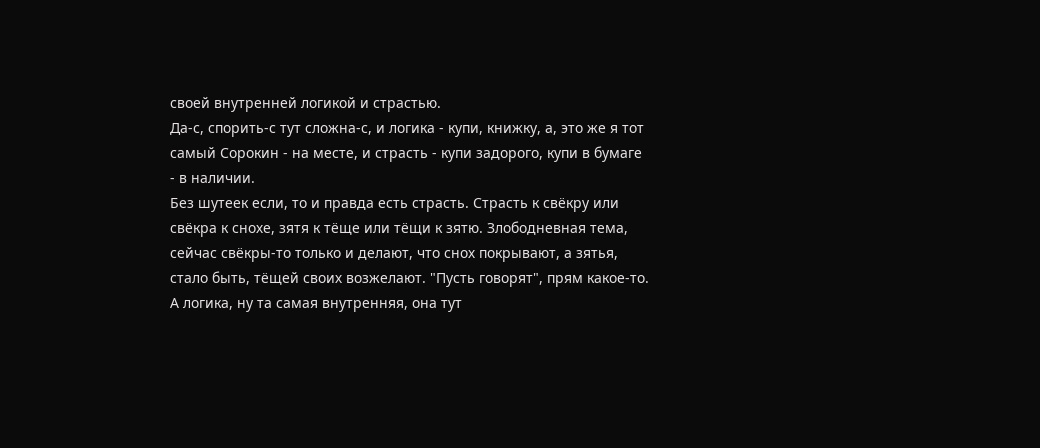своей внутренней логикой и страстью.
Да-с, спорить-с тут сложна-с, и логика - купи, книжку, а, это же я тот самый Сорокин - на месте, и страсть - купи задорого, купи в бумаге - в наличии.
Без шутеек если, то и правда есть страсть. Страсть к свёкру или свёкра к снохе, зятя к тёще или тёщи к зятю. Злободневная тема, сейчас свёкры-то только и делают, что снох покрывают, а зятья, стало быть, тёщей своих возжелают. "Пусть говорят", прям какое-то.
А логика, ну та самая внутренняя, она тут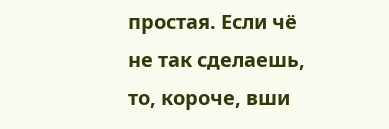простая. Если чё не так сделаешь, то, короче, вши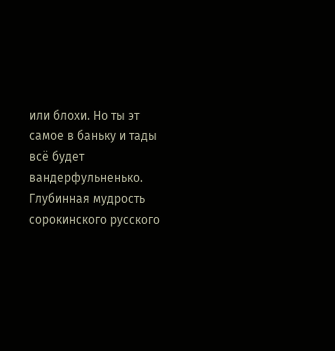или блохи. Но ты эт самое в баньку и тады всё будет вандерфульненько. Глубинная мудрость сорокинского русского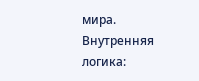мира.
Внутренняя логика: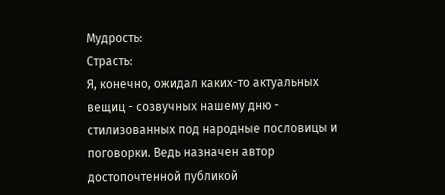Мудрость:
Страсть:
Я, конечно, ожидал каких-то актуальных вещиц - созвучных нашему дню - стилизованных под народные пословицы и поговорки. Ведь назначен автор достопочтенной публикой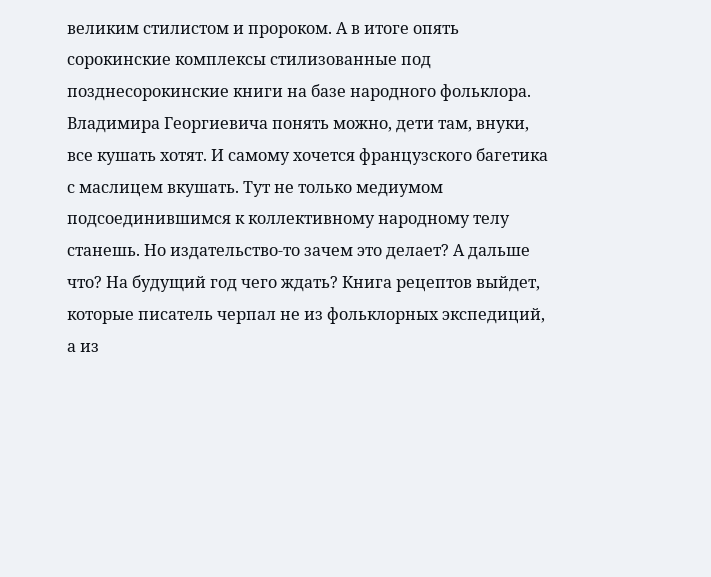великим стилистом и пророком. А в итоге опять сорокинские комплексы стилизованные под позднесорокинские книги на базе народного фольклора.
Владимира Георгиевича понять можно, дети там, внуки, все кушать хотят. И самому хочется французского багетика с маслицем вкушать. Тут не только медиумом подсоединившимся к коллективному народному телу станешь. Но издательство-то зачем это делает? А дальше что? На будущий год чего ждать? Книга рецептов выйдет, которые писатель черпал не из фольклорных экспедиций, а из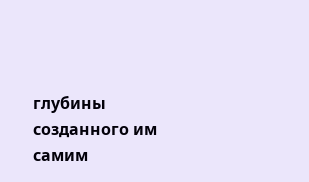глубины созданного им самим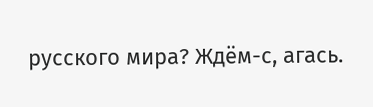русского мира? Ждём-с, агась.